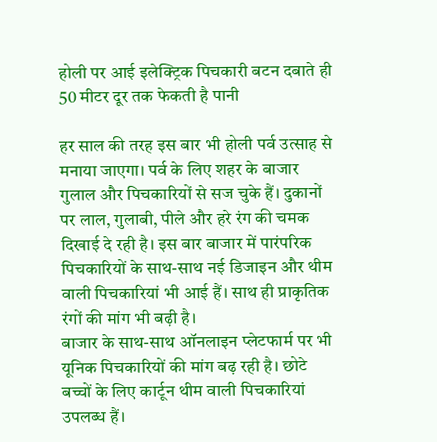होली पर आई इलेक्ट्रिक पिचकारी बटन दबाते ही 50 मीटर दूर तक फेकती है पानी

हर साल की तरह इस बार भी होली पर्व उत्साह से मनाया जाएगा। पर्व के लिए शहर के बाजार गुलाल और पिचकारियों से सज चुके हैं। दुकानों पर लाल, गुलाबी, पीले और हरे रंग की चमक दिखाई दे रही है। इस बार बाजार में पारंपरिक पिचकारियों के साथ-साथ नई डिजाइन और थीम वाली पिचकारियां भी आई हैं। साथ ही प्राकृतिक रंगों की मांग भी बढ़ी है।
बाजार के साथ-साथ ऑनलाइन प्लेटफार्म पर भी यूनिक पिचकारियों की मांग बढ़ रही है। छोटे बच्चों के लिए कार्टून थीम वाली पिचकारियां उपलब्ध हैं।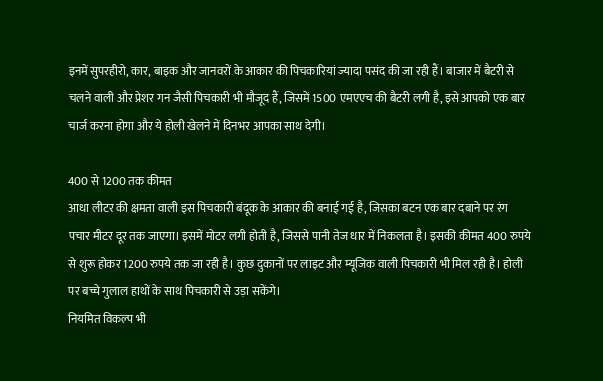इनमें सुपरहीरो, कार, बाइक और जानवरों के आकार की पिचकारियां ज्यादा पसंद की जा रही हैं। बाजार में बैटरी से चलने वाली और प्रेशर गन जैसी पिचकारी भी मौजूद हैं, जिसमें 1500 एमएएच की बैटरी लगी है, इसे आपको एक बार चार्ज करना होगा और ये होली खेलने में दिनभर आपका साथ देगी।

400 से 1200 तक कीमत
आधा लीटर की क्षमता वाली इस पिचकारी बंदूक के आकार की बनाई गई है, जिसका बटन एक बार दबाने पर रंग पचार मीटर दूर तक जाएगा। इसमें मोटर लगी होती है, जिससे पानी तेज धार में निकलता है। इसकी कीमत 400 रुपये से शुरू होकर 1200 रुपये तक जा रही है। कुछ दुकानों पर लाइट और म्यूजिक वाली पिचकारी भी मिल रही है। होली पर बच्चे गुलाल हाथों के साथ पिचकारी से उड़ा सकेंगे।
नियमित विकल्प भी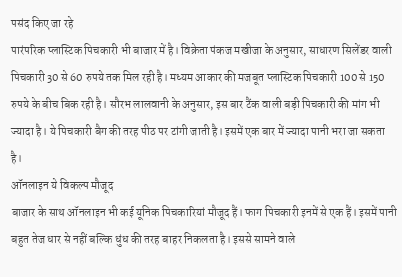पसंद किए जा रहे
पारंपरिक प्लास्टिक पिचकारी भी बाजार में है। विक्रेता पंकज मखीजा के अनुसार, साधारण सिलेंडर वाली पिचकारी 30 से 60 रुपये तक मिल रही है। मध्यम आकार की मजबूत प्लास्टिक पिचकारी 100 से 150 रुपये के बीच बिक रही है। सौरभ लालवानी के अनुसार, इस बार टैंक वाली बड़ी पिचकारी की मांग भी ज्यादा है। ये पिचकारी बैग की तरह पीठ पर टांगी जाती है। इसमें एक बार में ज्यादा पानी भरा जा सकता है।
ऑनलाइन ये विकल्प मौजूद
बाजार के साथ ऑनलाइन भी कई यूनिक पिचकारियां मौजूद हैं। फाग पिचकारी इनमें से एक हैं। इसमें पानी बहुत तेज धार से नहीं बल्कि धुंध की तरह बाहर निकलता है। इससे सामने वाले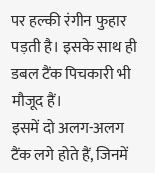पर हल्की रंगीन फुहार पड़ती है। इसके साथ ही डबल टैंक पिचकारी भी मौजूद हैं।
इसमें दो अलग-अलग टैंक लगे होते हैं, जिनमें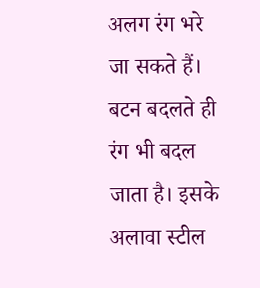अलग रंग भरे जा सकते हैं। बटन बदलते ही रंग भी बदल जाता है। इसके अलावा स्टील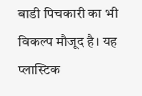बाडी पिचकारी का भी विकल्प मौजूद है। यह प्लास्टिक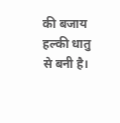की बजाय हल्की धातु से बनी है।